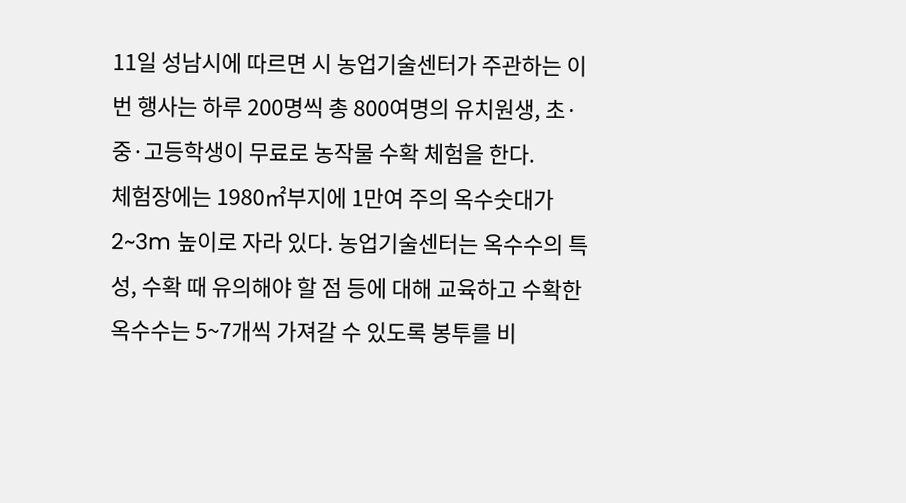11일 성남시에 따르면 시 농업기술센터가 주관하는 이번 행사는 하루 200명씩 총 800여명의 유치원생, 초·중·고등학생이 무료로 농작물 수확 체험을 한다.
체험장에는 1980㎡부지에 1만여 주의 옥수숫대가 2~3m 높이로 자라 있다. 농업기술센터는 옥수수의 특성, 수확 때 유의해야 할 점 등에 대해 교육하고 수확한 옥수수는 5~7개씩 가져갈 수 있도록 봉투를 비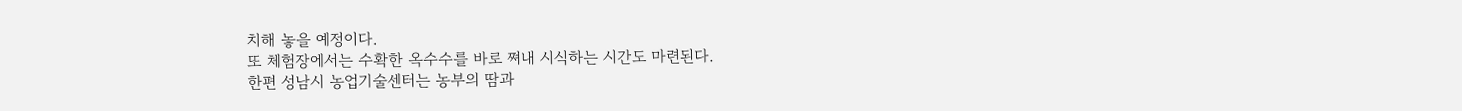치해 놓을 예정이다.
또 체험장에서는 수확한 옥수수를 바로 쪄내 시식하는 시간도 마련된다.
한편 성남시 농업기술센터는 농부의 땀과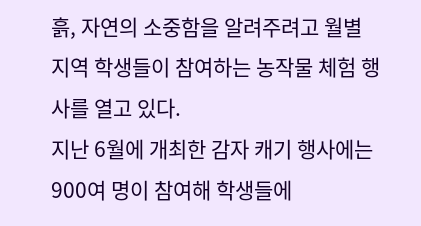흙, 자연의 소중함을 알려주려고 월별 지역 학생들이 참여하는 농작물 체험 행사를 열고 있다.
지난 6월에 개최한 감자 캐기 행사에는 900여 명이 참여해 학생들에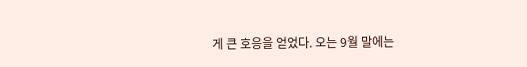게 큰 호응을 얻었다. 오는 9월 말에는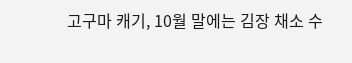고구마 캐기, 10월 말에는 김장 채소 수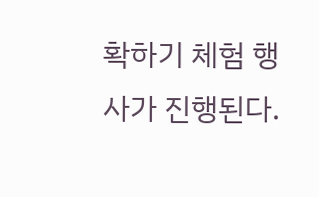확하기 체험 행사가 진행된다.